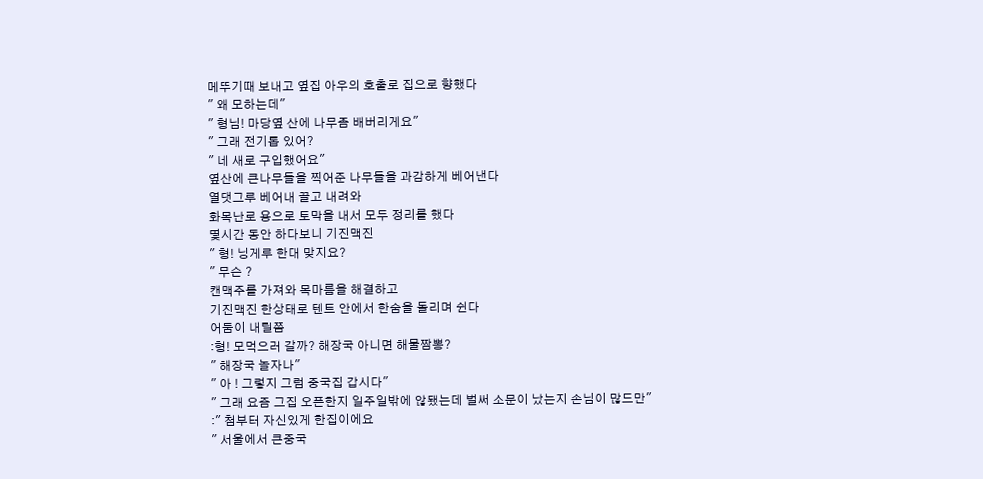메뚜기때 보내고 옆집 아우의 호출로 집으로 향했다
" 왜 모하는데"
" 형님! 마당옆 산에 나무좀 배버리게요"
" 그래 전기톱 있어?
" 네 새로 구입했어요"
옆산에 큰나무들을 찍어준 나무들을 과감하게 베어낸다
열댓그루 베어내 끌고 내려와
화목난로 용으로 토막을 내서 모두 정리를 했다
몇시간 동안 하다보니 기진맥진
" 형! 닝게루 한대 맞지요?
" 무슨 ?
캔맥주를 가져와 목마름을 해결하고
기진맥진 한상태로 텐트 안에서 한숨을 돌리며 쉰다
어둠이 내릴쯤
:형! 모먹으러 갈까? 해장국 아니면 해물짬뽕?
" 해장국 놀자나"
" 아 ! 그렇지 그럼 중국집 갑시다"
" 그래 요즘 그집 오픈한지 일주일밖에 않됐는데 벌써 소문이 났는지 손님이 많드만"
:" 첨부터 자신있게 한집이에요
" 서울에서 큰중국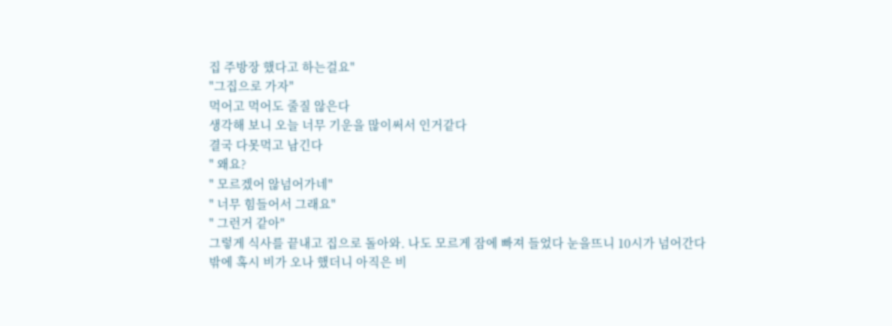집 주방장 했다고 하는걸요"
"그집으로 가자"
먹어고 먹어도 줄질 않은다
생각해 보니 오늘 너무 기운을 많이써서 인거같다
결국 다못먹고 남긴다
" 왜요?
" 모르겠어 않넘어가네"
" 너무 힘들어서 그래요"
" 그런거 같아"
그렇게 식사를 끝내고 집으로 돌아와. 나도 모르게 잠에 빠져 들었다 눈을뜨니 10시가 넘어간다
밖에 혹시 비가 오나 했더니 아직은 비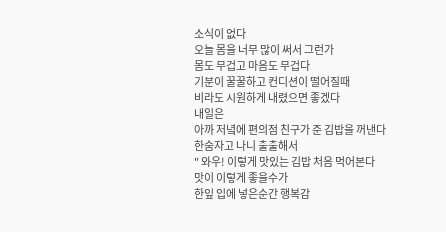소식이 없다
오늘 몸을 너무 많이 써서 그런가
몸도 무겁고 마음도 무겁다
기분이 꿀꿀하고 컨디션이 떨어질때
비라도 시원하게 내렸으면 좋겠다
내일은
아까 저녘에 편의점 친구가 준 김밥을 꺼낸다
한숨자고 나니 출출해서
" 와우! 이렇게 맛있는 김밥 처음 먹어본다
맛이 이렇게 좋을수가
한잎 입에 넣은순간 행복감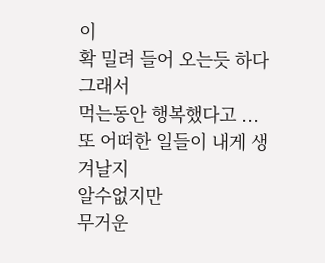이
확 밀려 들어 오는듯 하다
그래서
먹는동안 행복했다고 ...
또 어떠한 일들이 내게 생겨날지
알수없지만
무거운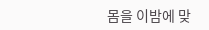몸을 이밤에 맞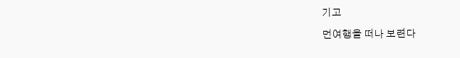기고
먼여행을 떠나 보련다